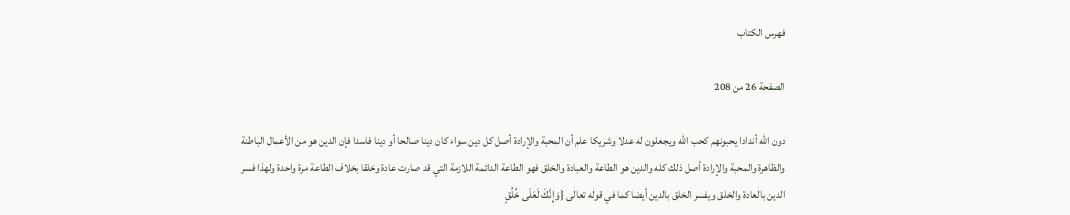فهرس الكتاب

الصفحة 26 من 208

دون الله أندادا يحبونهم كحب الله ويجعلون له عدلا وشريكا علم أن المحبة والإرادة أصل كل دين سواء كان دينا صالحا أو دينا فاسدا فإن الدين هو من الأعمال الباطنة والظاهرة والمحبة والإرادة أصل ذلك كله والدين هو الطاعة والعبادة والخلق فهو الطاعة الدائمة اللازمة التي قد صارت عادة وخلقا بخلاف الطاعة مرة واحدة ولهذا فسر الدين بالعادة والخلق ويفسر الخلق بالدين أيضا كما في قوله تعالى {وَإِنَّكَ لَعَلَى خُلُقٍ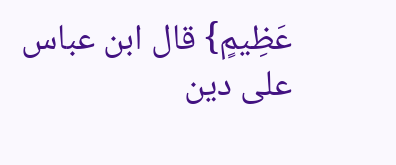عَظِيمٍ} قال ابن عباس على دين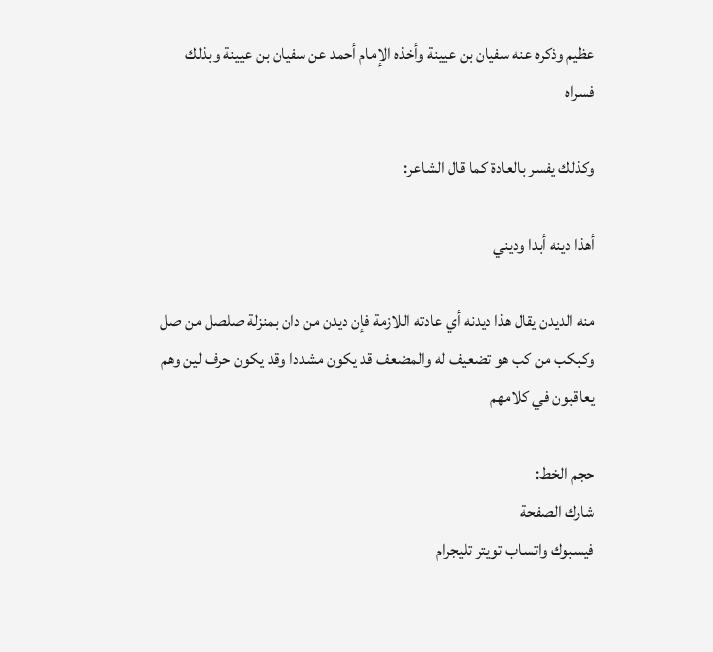عظيم وذكره عنه سفيان بن عيينة وأخذه الإمام أحمد عن سفيان بن عيينة وبذلك فسراه

وكذلك يفسر بالعادة كما قال الشاعر:

أهذا دينه أبدا وديني

منه الديدن يقال هذا ديدنه أي عادته اللازمة فإن ديدن من دان بمنزلة صلصل من صل وكبكب من كب هو تضعيف له والمضعف قد يكون مشددا وقد يكون حرف لين وهم يعاقبون في كلامهم

حجم الخط:
شارك الصفحة
فيسبوك واتساب تويتر تليجرام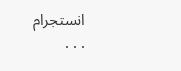انستجرام
. . .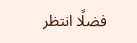فضلًا انتظر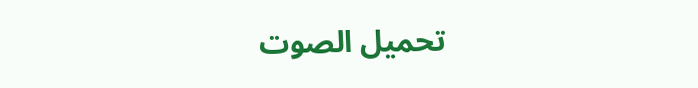تحميل الصوت